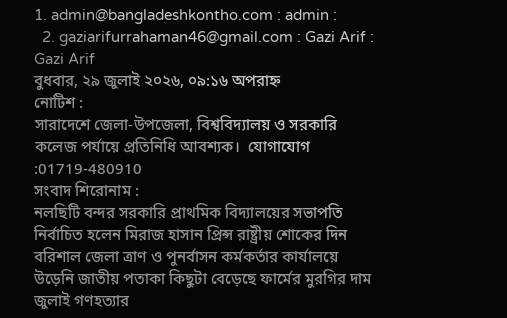1. admin@bangladeshkontho.com : admin :
  2. gaziarifurrahaman46@gmail.com : Gazi Arif : Gazi Arif
বুধবার, ২৯ জুলাই ২০২৬, ০৯:১৬ অপরাহ্ন
নোটিশ :
সারাদেশে জেলা-উপজেলা, বিশ্ববিদ্যালয় ও সরকারি কলেজ পর্যায়ে প্রতিনিধি আবশ্যক।  যোগাযোগ :01719-480910
সংবাদ শিরোনাম :
নলছিটি বন্দর সরকারি প্রাথমিক বিদ্যালয়ের সভাপতি নির্বাচিত হলেন মিরাজ হাসান প্রিন্স রাষ্ট্রীয় শোকের দিন বরিশাল জেলা ত্রাণ ও পুনর্বাসন কর্মকর্তার কার্যালয়ে উড়েনি জাতীয় পতাকা কিছুটা বেড়েছে ফার্মের মুরগির দাম জুলাই গণহত্যার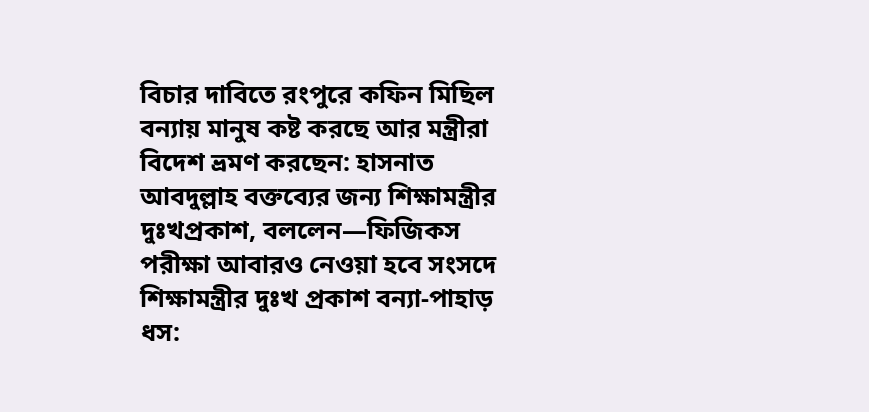বিচার দাবিতে রংপুরে কফিন মিছিল বন্যায় মানুষ কষ্ট করছে আর মন্ত্রীরা বিদেশ ভ্রমণ করছেন: হাসনাত আবদুল্লাহ বক্তব্যের জন্য শিক্ষামন্ত্রীর দুঃখপ্রকাশ, বললেন—ফিজিকস পরীক্ষা আবারও নেওয়া হবে সংসদে শিক্ষামন্ত্রীর দুঃখ প্রকাশ বন্যা-পাহাড় ধস: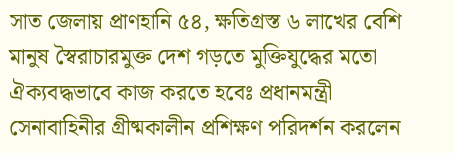সাত জেলায় প্রাণহানি ৫৪, ক্ষতিগ্রস্ত ৬ লাখের বেশি মানুষ স্বৈরাচারমুক্ত দেশ গড়তে মুক্তিযুদ্ধের মতো ঐক্যবদ্ধভাবে কাজ করতে হবেঃ প্রধানমন্ত্রী সেনাবাহিনীর গ্রীষ্মকালীন প্রশিক্ষণ পরিদর্শন করলেন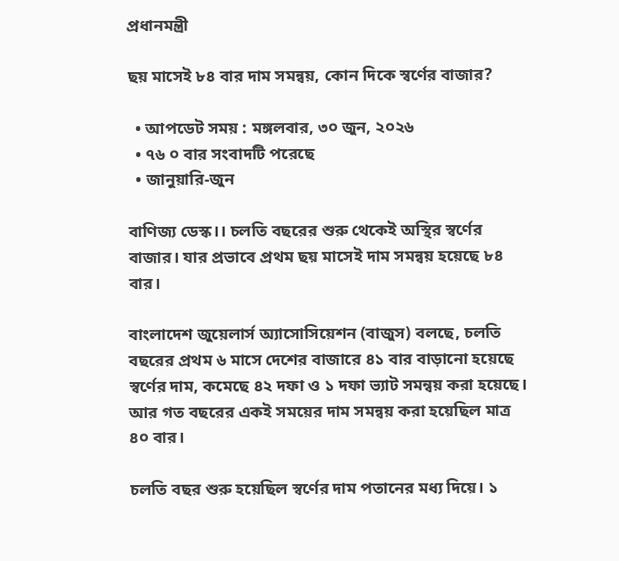প্রধানমন্ত্রী

ছয় মাসেই ৮৪ বার দাম সমন্বয়, কোন দিকে স্বর্ণের বাজার?

  • আপডেট সময় : মঙ্গলবার, ৩০ জুন, ২০২৬
  • ৭৬ ০ বার সংবাদটি পরেছে
  • জানুয়ারি-জুন

বাণিজ্য ডেস্ক।। চলতি বছরের শুরু থেকেই অস্থির স্বর্ণের বাজার। যার প্রভাবে প্রথম ছয় মাসেই দাম সমন্বয় হয়েছে ৮৪ বার।

বাংলাদেশ জুয়েলার্স অ্যাসোসিয়েশন (বাজুস) বলছে, চলতি বছরের প্রথম ৬ মাসে দেশের বাজারে ৪১ বার বাড়ানো হয়েছে স্বর্ণের দাম, কমেছে ৪২ দফা ও ১ দফা ভ্যাট সমন্বয় করা হয়েছে। আর গত বছরের একই সময়ের দাম সমন্বয় করা হয়েছিল মাত্র ৪০ বার।

চলতি বছর শুরু হয়েছিল স্বর্ণের দাম পতানের মধ্য দিয়ে। ১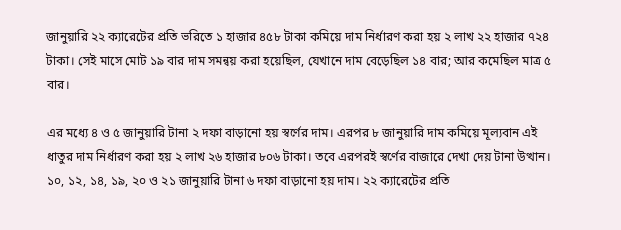জানুয়ারি ২২ ক্যারেটের প্রতি ভরিতে ১ হাজার ৪৫৮ টাকা কমিয়ে দাম নির্ধারণ করা হয় ২ লাখ ২২ হাজার ৭২৪ টাকা। সেই মাসে মোট ১৯ বার দাম সমন্বয় করা হয়েছিল, যেখানে দাম বেড়েছিল ১৪ বার; আর কমেছিল মাত্র ৫ বার।

এর মধ্যে ৪ ও ৫ জানুয়ারি টানা ২ দফা বাড়ানো হয় স্বর্ণের দাম। এরপর ৮ জানুয়ারি দাম কমিয়ে মূল্যবান এই ধাতুর দাম নির্ধারণ করা হয় ২ লাখ ২৬ হাজার ৮০৬ টাকা। তবে এরপরই স্বর্ণের বাজারে দেখা দেয় টানা উত্থান।  ১০, ১২, ১৪, ১৯, ২০ ও ২১ জানুয়ারি টানা ৬ দফা বাড়ানো হয় দাম। ২২ ক্যারেটের প্রতি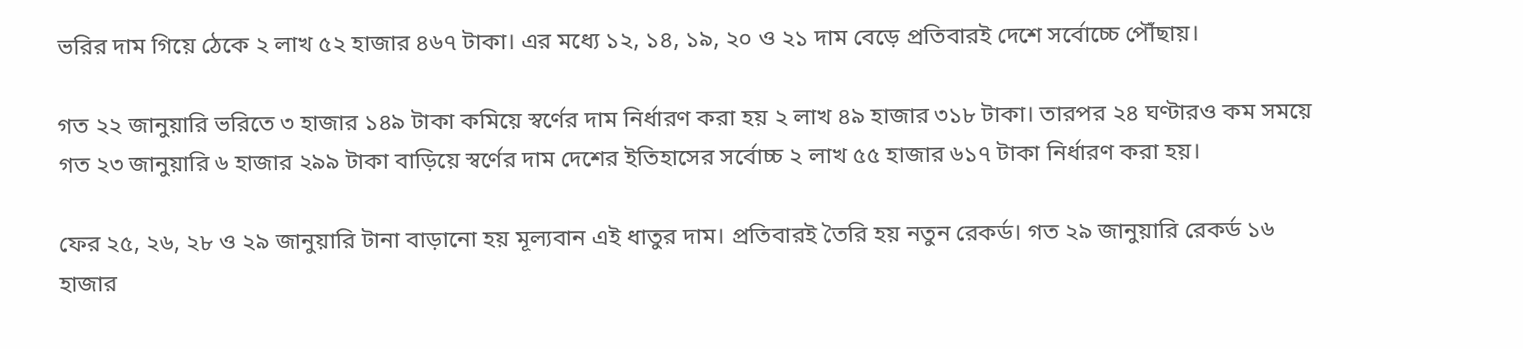ভরির দাম গিয়ে ঠেকে ২ লাখ ৫২ হাজার ৪৬৭ টাকা। এর মধ্যে ১২, ১৪, ১৯, ২০ ও ২১ দাম বেড়ে প্রতিবারই দেশে সর্বোচ্চে পৌঁছায়।

গত ২২ জানুয়ারি ভরিতে ৩ হাজার ১৪৯ টাকা কমিয়ে স্বর্ণের দাম নির্ধারণ করা হয় ২ লাখ ৪৯ হাজার ৩১৮ টাকা। তারপর ২৪ ঘণ্টারও কম সময়ে গত ২৩ জানুয়ারি ৬ হাজার ২৯৯ টাকা বাড়িয়ে স্বর্ণের দাম দেশের ইতিহাসের সর্বোচ্চ ২ লাখ ৫৫ হাজার ৬১৭ টাকা নির্ধারণ করা হয়।

ফের ২৫, ২৬, ২৮ ও ২৯ জানুয়ারি টানা বাড়ানো হয় মূল্যবান এই ধাতুর দাম। প্রতিবারই তৈরি হয় নতুন রেকর্ড। গত ২৯ জানুয়ারি রেকর্ড ১৬ হাজার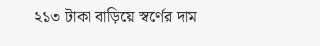২১৩ টাকা বাড়িয়ে স্বর্ণের দাম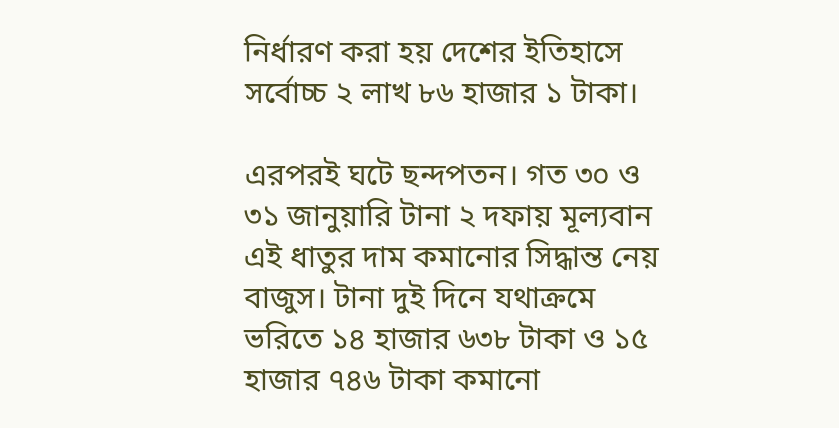নির্ধারণ করা হয় দেশের ইতিহাসে সর্বোচ্চ ২ লাখ ৮৬ হাজার ১ টাকা।

এরপরই ঘটে ছন্দপতন। গত ৩০ ও ৩১ জানুয়ারি টানা ২ দফায় মূল্যবান এই ধাতুর দাম কমানোর সিদ্ধান্ত নেয় বাজুস। টানা দুই দিনে যথাক্রমে ভরিতে ১৪ হাজার ৬৩৮ টাকা ও ১৫ হাজার ৭৪৬ টাকা কমানো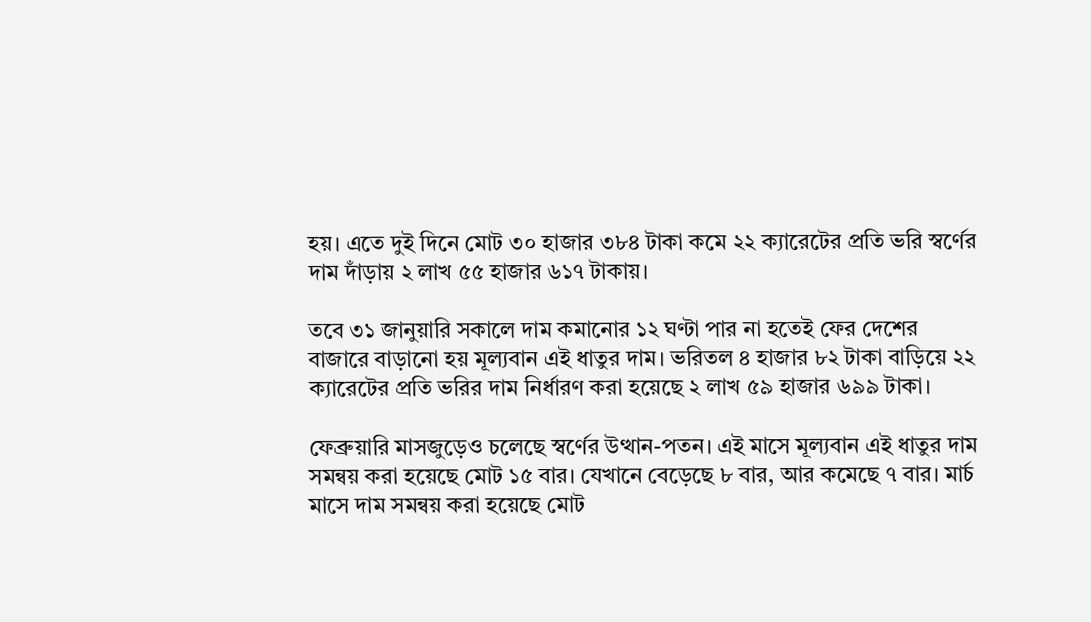হয়। এতে দুই দিনে মোট ৩০ হাজার ৩৮৪ টাকা কমে ২২ ক্যারেটের প্রতি ভরি স্বর্ণের দাম দাঁড়ায় ২ লাখ ৫৫ হাজার ৬১৭ টাকায়।

তবে ৩১ জানুয়ারি সকালে দাম কমানোর ১২ ঘণ্টা পার না হতেই ফের দেশের বাজারে বাড়ানো হয় মূল্যবান এই ধাতুর দাম। ভরিতল ৪ হাজার ৮২ টাকা বাড়িয়ে ২২ ক্যারেটের প্রতি ভরির দাম নির্ধারণ করা হয়েছে ২ লাখ ৫৯ হাজার ৬৯৯ টাকা।

ফেব্রুয়ারি মাসজুড়েও চলেছে স্বর্ণের উত্থান-পতন। এই মাসে মূল্যবান এই ধাতুর দাম সমন্বয় করা হয়েছে মোট ১৫ বার। যেখানে বেড়েছে ৮ বার, আর কমেছে ৭ বার। মার্চ মাসে দাম সমন্বয় করা হয়েছে মোট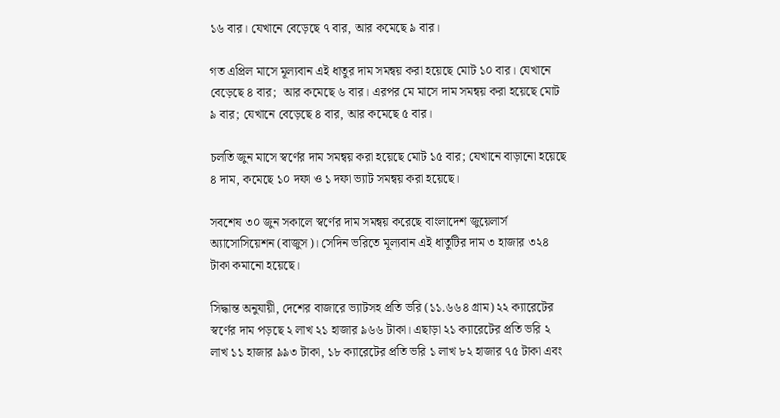১৬ বার। যেখানে বেড়েছে ৭ বার, আর কমেছে ৯ বার।

গত এপ্রিল মাসে মূল্যবান এই ধাতুর দাম সমন্বয় করা হয়েছে মোট ১০ বার। যেখানে বেড়েছে ৪ বার;  আর কমেছে ৬ বার। এরপর মে মাসে দাম সমন্বয় করা হয়েছে মোট ৯ বার; যেখানে বেড়েছে ৪ বার, আর কমেছে ৫ বার।

চলতি জুন মাসে স্বর্ণের দাম সমন্বয় করা হয়েছে মোট ১৫ বার; যেখানে বাড়ানো হয়েছে ৪ দাম, কমেছে ১০ দফা ও ১ দফা ভ্যাট সমন্বয় করা হয়েছে।

সবশেষ ৩০ জুন সকালে স্বর্ণের দাম সমন্বয় করেছে বাংলাদেশ জুয়েলার্স অ্যাসোসিয়েশন (বাজুস)। সেদিন ভরিতে মূল্যবান এই ধাতুটির দাম ৩ হাজার ৩২৪ টাকা কমানো হয়েছে।

সিদ্ধান্ত অনুযায়ী, দেশের বাজারে ভ্যাটসহ প্রতি ভরি (১১.৬৬৪ গ্রাম) ২২ ক্যারেটের স্বর্ণের দাম পড়ছে ২ লাখ ২১ হাজার ৯৬৬ টাকা। এছাড়া ২১ ক্যারেটের প্রতি ভরি ২ লাখ ১১ হাজার ৯৯৩ টাকা, ১৮ ক্যারেটের প্রতি ভরি ১ লাখ ৮২ হাজার ৭৫ টাকা এবং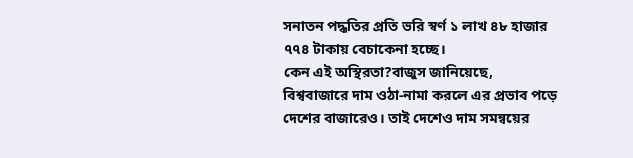সনাতন পদ্ধতির প্রতি ভরি স্বর্ণ ১ লাখ ৪৮ হাজার ৭৭৪ টাকায় বেচাকেনা হচ্ছে।
কেন এই অস্থিরতা?বাজুস জানিয়েছে, বিশ্ববাজারে দাম ওঠা-নামা করলে এর প্রভাব পড়ে দেশের বাজারেও। তাই দেশেও দাম সমন্বয়ের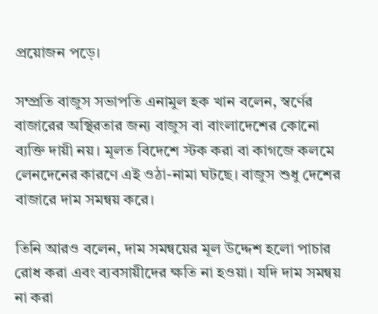প্রয়োজন পড়ে।

সম্প্রতি বাজুস সভাপতি এনামুল হক খান বলেন, স্বর্ণের বাজারের অস্থিরতার জন্য বাজুস বা বাংলাদেশের কোনো ব্যক্তি দায়ী নয়। মূলত বিদেশে স্টক করা বা কাগজে কলমে লেনদেনের কারণে এই ওঠা-নামা ঘটছে। বাজুস শুধু দেশের বাজারে দাম সমন্বয় করে।

তিনি আরও বলেন, দাম সমন্বয়ের মূল উদ্দেশ হলো পাচার রোধ করা এবং ব্যবসায়ীদের ক্ষতি না হওয়া। যদি দাম সমন্বয় না করা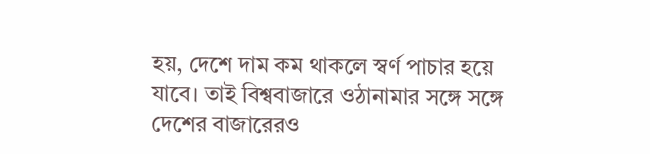হয়, দেশে দাম কম থাকলে স্বর্ণ পাচার হয়ে যাবে। তাই বিশ্ববাজারে ওঠানামার সঙ্গে সঙ্গে দেশের বাজারেরও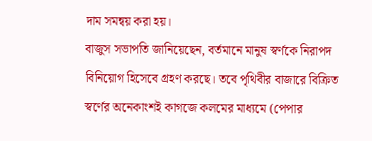দাম সমন্বয় করা হয়।
বাজুস সভাপতি জানিয়েছেন, বর্তমানে মানুষ স্বর্ণকে নিরাপদ বিনিয়োগ হিসেবে গ্রহণ করছে। তবে পৃথিবীর বাজারে বিক্রিত স্বর্ণের অনেকাংশই কাগজে কলমের মাধ্যমে (পেপার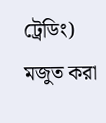ট্রেডিং) মজুত করা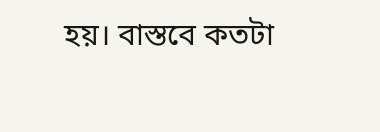হয়। বাস্তবে কতটা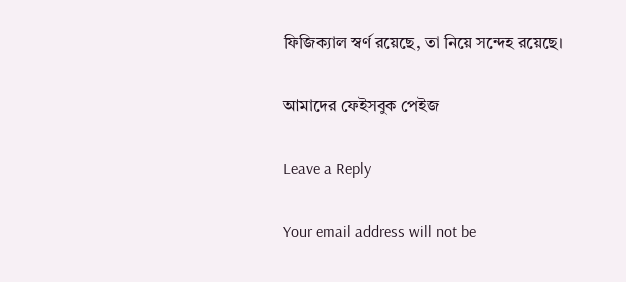ফিজিক্যাল স্বর্ণ রয়েছে, তা নিয়ে সন্দেহ রয়েছে।

আমাদের ফেইসবুক পেইজ

Leave a Reply

Your email address will not be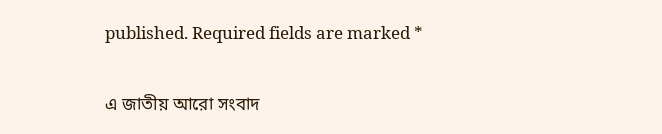published. Required fields are marked *

এ জাতীয় আরো সংবাদ